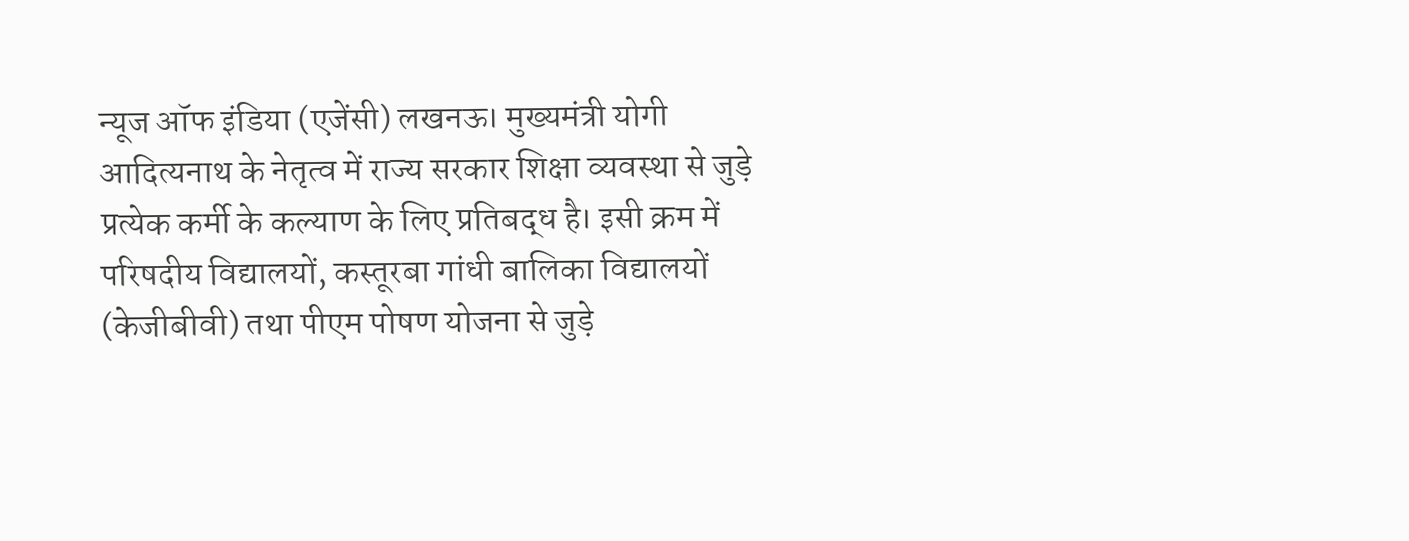न्यूज ऑफ इंडिया (एजेंसी) लखनऊ। मुख्यमंत्री योगी आदित्यनाथ के नेतृत्व में राज्य सरकार शिक्षा व्यवस्था से जुड़े प्रत्येक कर्मी के कल्याण के लिए प्रतिबद्ध है। इसी क्रम में परिषदीय विद्यालयों, कस्तूरबा गांधी बालिका विद्यालयों (केजीबीवी) तथा पीएम पोषण योजना से जुड़े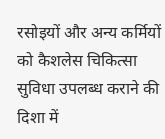रसोइयों और अन्य कर्मियों को कैशलेस चिकित्सा सुविधा उपलब्ध कराने की दिशा में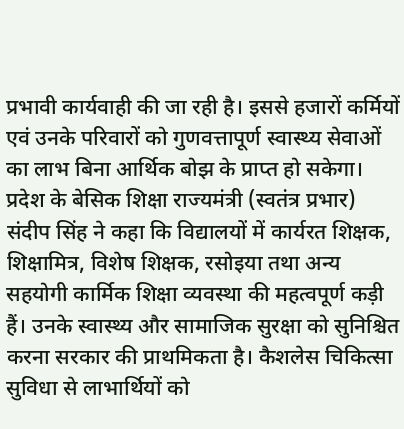प्रभावी कार्यवाही की जा रही है। इससे हजारों कर्मियों एवं उनके परिवारों को गुणवत्तापूर्ण स्वास्थ्य सेवाओं का लाभ बिना आर्थिक बोझ के प्राप्त हो सकेगा।
प्रदेश के बेसिक शिक्षा राज्यमंत्री (स्वतंत्र प्रभार) संदीप सिंह ने कहा कि विद्यालयों में कार्यरत शिक्षक, शिक्षामित्र, विशेष शिक्षक, रसोइया तथा अन्य सहयोगी कार्मिक शिक्षा व्यवस्था की महत्वपूर्ण कड़ी हैं। उनके स्वास्थ्य और सामाजिक सुरक्षा को सुनिश्चित करना सरकार की प्राथमिकता है। कैशलेस चिकित्सा सुविधा से लाभार्थियों को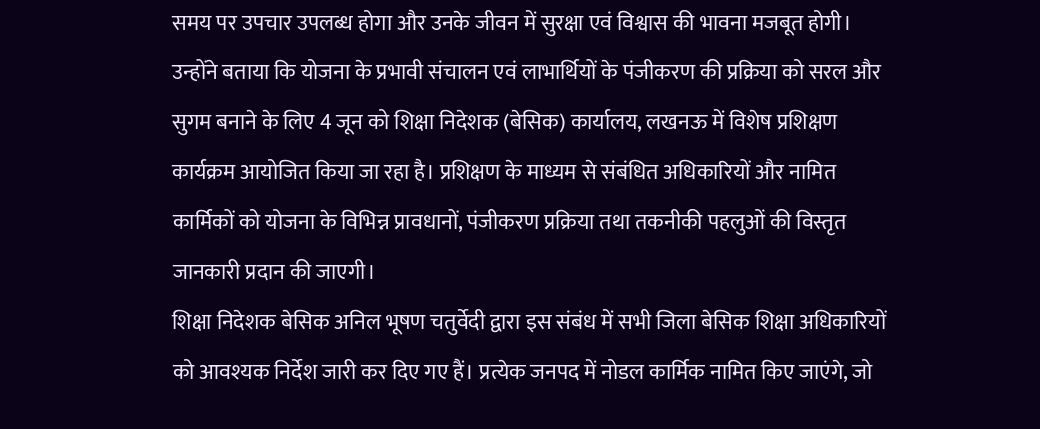समय पर उपचार उपलब्ध होगा और उनके जीवन में सुरक्षा एवं विश्वास की भावना मजबूत होगी।
उन्होंने बताया कि योजना के प्रभावी संचालन एवं लाभार्थियों के पंजीकरण की प्रक्रिया को सरल और सुगम बनाने के लिए 4 जून को शिक्षा निदेशक (बेसिक) कार्यालय, लखनऊ में विशेष प्रशिक्षण कार्यक्रम आयोजित किया जा रहा है। प्रशिक्षण के माध्यम से संबंधित अधिकारियों और नामित कार्मिकों को योजना के विभिन्न प्रावधानों, पंजीकरण प्रक्रिया तथा तकनीकी पहलुओं की विस्तृत जानकारी प्रदान की जाएगी।
शिक्षा निदेशक बेसिक अनिल भूषण चतुर्वेदी द्वारा इस संबंध में सभी जिला बेसिक शिक्षा अधिकारियों को आवश्यक निर्देश जारी कर दिए गए हैं। प्रत्येक जनपद में नोडल कार्मिक नामित किए जाएंगे, जो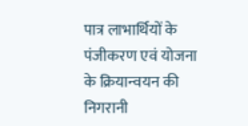पात्र लाभार्थियों के पंजीकरण एवं योजना के क्रियान्वयन की निगरानी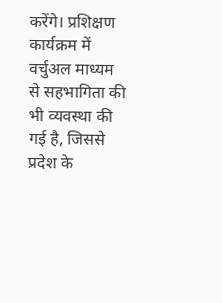करेंगे। प्रशिक्षण कार्यक्रम में वर्चुअल माध्यम से सहभागिता की भी व्यवस्था की गई है, जिससे प्रदेश के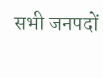सभी जनपदों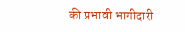की प्रभावी भागीदारी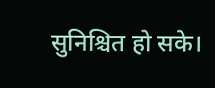सुनिश्चित हो सके।